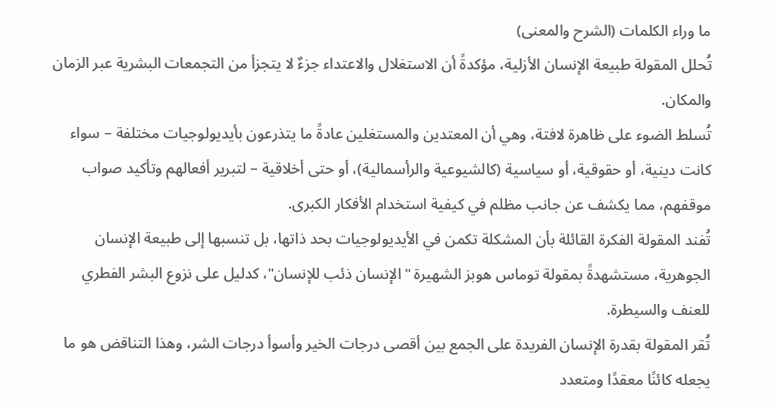ما وراء الكلمات (الشرح والمعنى)
تُحلل المقولة طبيعة الإنسان الأزلية، مؤكدةً أن الاستغلال والاعتداء جزءٌ لا يتجزأ من التجمعات البشرية عبر الزمان والمكان.
تُسلط الضوء على ظاهرة لافتة، وهي أن المعتدين والمستغلين عادةً ما يتذرعون بأيديولوجيات مختلفة – سواء كانت دينية، أو حقوقية، أو سياسية (كالشيوعية والرأسمالية)، أو حتى أخلاقية – لتبرير أفعالهم وتأكيد صواب موقفهم، مما يكشف عن جانب مظلم في كيفية استخدام الأفكار الكبرى.
تُفند المقولة الفكرة القائلة بأن المشكلة تكمن في الأيديولوجيات بحد ذاتها، بل تنسبها إلى طبيعة الإنسان الجوهرية، مستشهدةً بمقولة توماس هوبز الشهيرة "الإنسان ذئب للإنسان"، كدليل على نزوع البشر الفطري للعنف والسيطرة.
تُقر المقولة بقدرة الإنسان الفريدة على الجمع بين أقصى درجات الخير وأسوأ درجات الشر، وهذا التناقض هو ما يجعله كائنًا معقدًا ومتعدد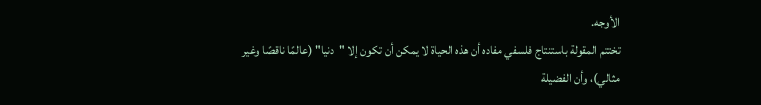الأوجه.
تختتم المقولة باستنتاج فلسفي مفاده أن هذه الحياة لا يمكن أن تكون إلا "دنيا" (عالمًا ناقصًا وغير مثالي)، وأن الفضيلة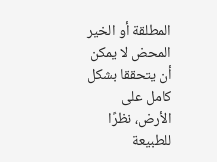المطلقة أو الخير المحض لا يمكن أن يتحققا بشكل كامل على الأرض، نظرًا للطبيعة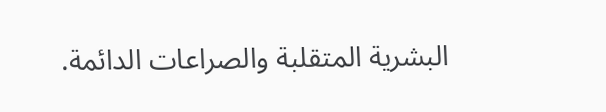البشرية المتقلبة والصراعات الدائمة.